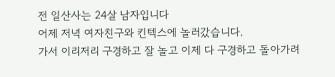전 일산사는 24살 남자입니다
어제 저녁 여자친구와 킨텍스에 놀러갔습니다.
가서 이리저리 구경하고 잘 놀고 이제 다 구경하고 돌아가려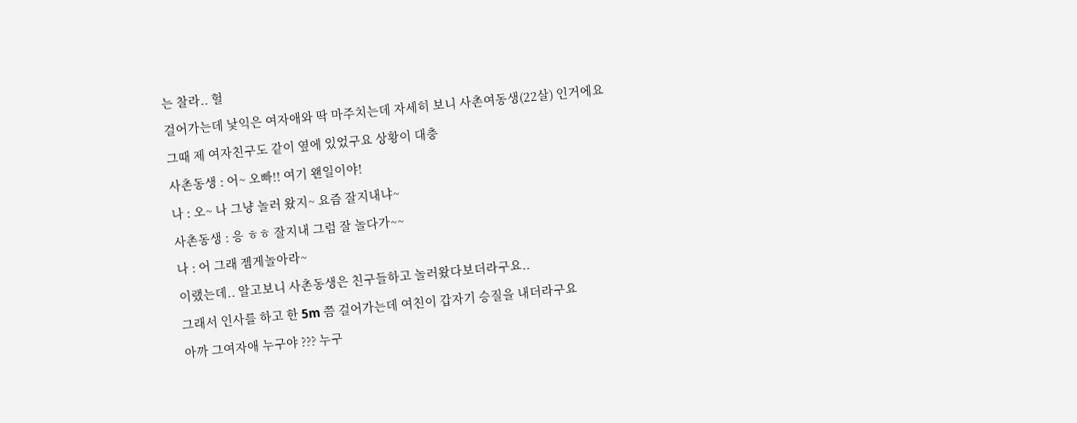는 찰라.. 헐
걸어가는데 낯익은 여자애와 딱 마주치는데 자세히 보니 사촌여동생(22살) 인거에요
그때 제 여자친구도 같이 옆에 있었구요 상황이 대충
사촌동생 : 어~ 오빠!! 여기 왠일이야!
나 : 오~ 나 그냥 놀러 왔지~ 요즘 잘지내냐~
사촌동생 : 응 ㅎㅎ 잘지내 그럼 잘 놀다가~~
나 : 어 그래 젬게놀아라~
이랬는데.. 알고보니 사촌동생은 친구들하고 놀러왔다보더라구요..
그래서 인사를 하고 한 5m 쯤 걸어가는데 여친이 갑자기 승질을 내더라구요
아까 그여자애 누구야 ??? 누구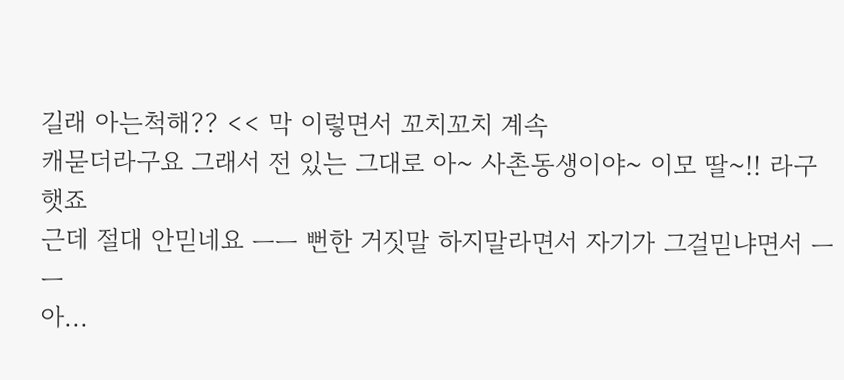길래 아는척해?? << 막 이렇면서 꼬치꼬치 계속
캐묻더라구요 그래서 전 있는 그대로 아~ 사촌동생이야~ 이모 딸~!! 라구햇죠
근데 절대 안믿네요 ㅡㅡ 뻔한 거짓말 하지말라면서 자기가 그걸믿냐면서 ㅡㅡ
아...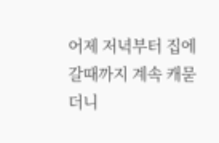어제 저녁부터 집에갈때까지 계속 캐묻더니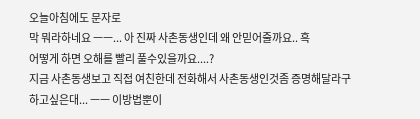오늘아침에도 문자로
막 뭐라하네요 ㅡㅡ... 아 진짜 사촌동생인데 왜 안믿어줄까요.. 흑
어떻게 하면 오해를 빨리 풀수있을까요....?
지금 사촌동생보고 직접 여친한데 전화해서 사촌동생인것좀 증명해달라구
하고싶은대... ㅡㅡ 이방법뿐이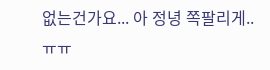없는건가요... 아 정녕 쪽팔리게.. ㅠㅠ